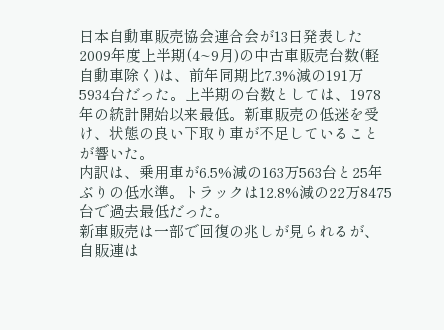日本自動車販売協会連合会が13日発表した2009年度上半期(4~9月)の中古車販売台数(軽自動車除く)は、前年同期比7.3%減の191万5934台だった。上半期の台数としては、1978年の統計開始以来最低。新車販売の低迷を受け、状態の良い下取り車が不足していることが響いた。
内訳は、乗用車が6.5%減の163万563台と25年ぶりの低水準。トラックは12.8%減の22万8475台で過去最低だった。
新車販売は一部で回復の兆しが見られるが、自販連は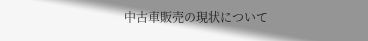中古車販売の現状について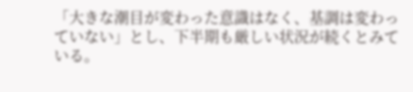「大きな潮目が変わった意識はなく、基調は変わっていない」とし、下半期も厳しい状況が続くとみている。